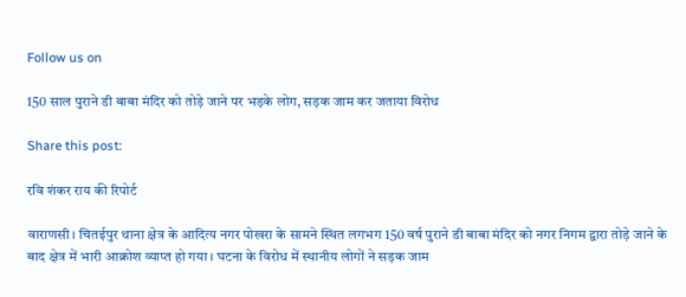Follow us on

150 साल पुराने डी बाबा मंदिर को तोड़े जाने पर भड़के लोग, सड़क जाम कर जताया विरोध

Share this post:

रवि शंकर राय की रिपोर्ट

वाराणसी। चितईपुर थाना क्षेत्र के आदित्य नगर पोखरा के सामने स्थित लगभग 150 वर्ष पुराने डी बाबा मंदिर को नगर निगम द्वारा तोड़े जाने के बाद क्षेत्र में भारी आक्रोश व्याप्त हो गया। घटना के विरोध में स्थानीय लोगों ने सड़क जाम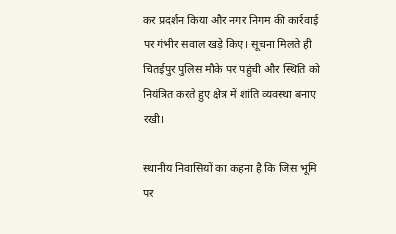कर प्रदर्शन किया और नगर निगम की कार्रवाई पर गंभीर सवाल खड़े किए। सूचना मिलते ही चितईपुर पुलिस मौके पर पहुंची और स्थिति को नियंत्रित करते हुए क्षेत्र में शांति व्यवस्था बनाए रखी।

स्थानीय निवासियों का कहना है कि जिस भूमि पर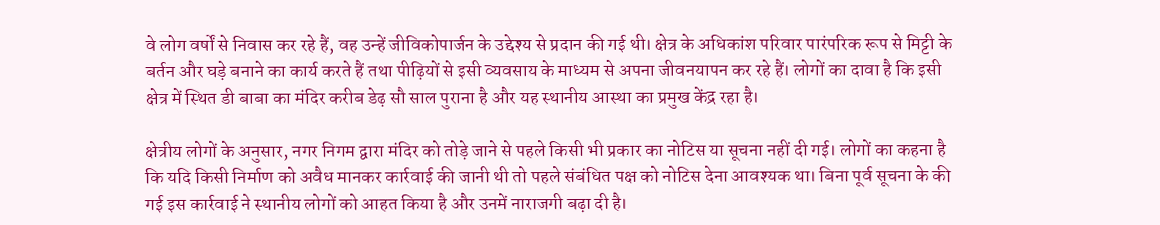वे लोग वर्षों से निवास कर रहे हैं, वह उन्हें जीविकोपार्जन के उद्देश्य से प्रदान की गई थी। क्षेत्र के अधिकांश परिवार पारंपरिक रूप से मिट्टी के बर्तन और घड़े बनाने का कार्य करते हैं तथा पीढ़ियों से इसी व्यवसाय के माध्यम से अपना जीवनयापन कर रहे हैं। लोगों का दावा है कि इसी क्षेत्र में स्थित डी बाबा का मंदिर करीब डेढ़ सौ साल पुराना है और यह स्थानीय आस्था का प्रमुख केंद्र रहा है।

क्षेत्रीय लोगों के अनुसार, नगर निगम द्वारा मंदिर को तोड़े जाने से पहले किसी भी प्रकार का नोटिस या सूचना नहीं दी गई। लोगों का कहना है कि यदि किसी निर्माण को अवैध मानकर कार्रवाई की जानी थी तो पहले संबंधित पक्ष को नोटिस देना आवश्यक था। बिना पूर्व सूचना के की गई इस कार्रवाई ने स्थानीय लोगों को आहत किया है और उनमें नाराजगी बढ़ा दी है।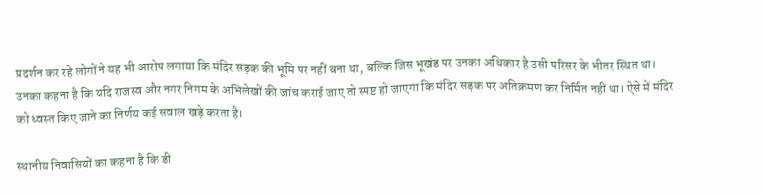प्रदर्शन कर रहे लोगों ने यह भी आरोप लगाया कि मंदिर सड़क की भूमि पर नहीं बना था, बल्कि जिस भूखंड पर उनका अधिकार है उसी परिसर के भीतर स्थित था। उनका कहना है कि यदि राजस्व और नगर निगम के अभिलेखों की जांच कराई जाए तो स्पष्ट हो जाएगा कि मंदिर सड़क पर अतिक्रमण कर निर्मित नहीं था। ऐसे में मंदिर को ध्वस्त किए जाने का निर्णय कई सवाल खड़े करता है।

स्थानीय निवासियों का कहना है कि डी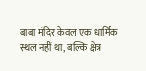बाबा मंदिर केवल एक धार्मिक स्थल नहीं था, बल्कि क्षेत्र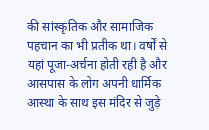की सांस्कृतिक और सामाजिक पहचान का भी प्रतीक था। वर्षों से यहां पूजा-अर्चना होती रही है और आसपास के लोग अपनी धार्मिक आस्था के साथ इस मंदिर से जुड़े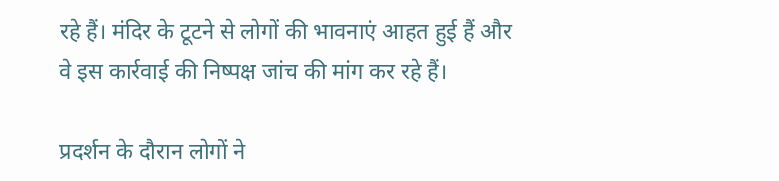रहे हैं। मंदिर के टूटने से लोगों की भावनाएं आहत हुई हैं और वे इस कार्रवाई की निष्पक्ष जांच की मांग कर रहे हैं।

प्रदर्शन के दौरान लोगों ने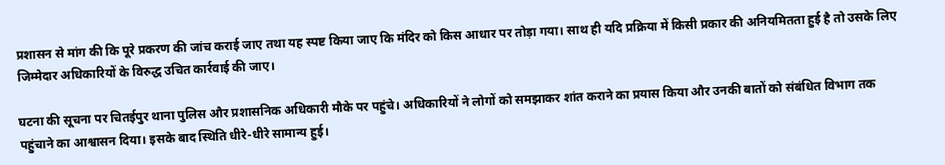प्रशासन से मांग की कि पूरे प्रकरण की जांच कराई जाए तथा यह स्पष्ट किया जाए कि मंदिर को किस आधार पर तोड़ा गया। साथ ही यदि प्रक्रिया में किसी प्रकार की अनियमितता हुई है तो उसके लिए जिम्मेदार अधिकारियों के विरुद्ध उचित कार्रवाई की जाए।

घटना की सूचना पर चितईपुर थाना पुलिस और प्रशासनिक अधिकारी मौके पर पहुंचे। अधिकारियों ने लोगों को समझाकर शांत कराने का प्रयास किया और उनकी बातों को संबंधित विभाग तक पहुंचाने का आश्वासन दिया। इसके बाद स्थिति धीरे-धीरे सामान्य हुई।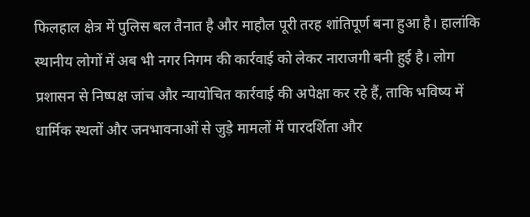फिलहाल क्षेत्र में पुलिस बल तैनात है और माहौल पूरी तरह शांतिपूर्ण बना हुआ है। हालांकि स्थानीय लोगों में अब भी नगर निगम की कार्रवाई को लेकर नाराजगी बनी हुई है। लोग प्रशासन से निष्पक्ष जांच और न्यायोचित कार्रवाई की अपेक्षा कर रहे हैं, ताकि भविष्य में धार्मिक स्थलों और जनभावनाओं से जुड़े मामलों में पारदर्शिता और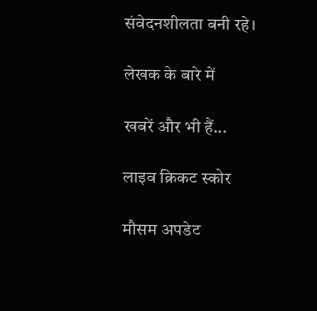संवेदनशीलता बनी रहे।

लेखक के बारे में

खबरें और भी हैं...

लाइव क्रिकट स्कोर

मौसम अपडेट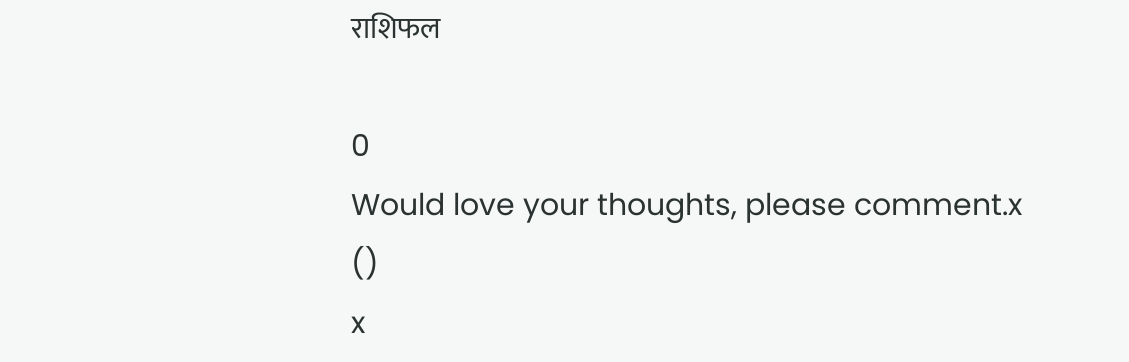राशिफल

0
Would love your thoughts, please comment.x
()
x